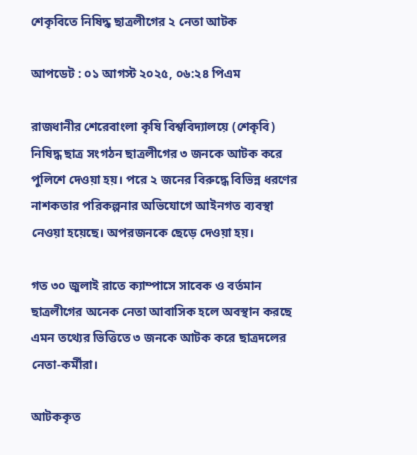শেকৃবিতে নিষিদ্ধ ছাত্রলীগের ২ নেতা আটক

আপডেট : ০১ আগস্ট ২০২৫, ০৬:২৪ পিএম

রাজধানীর শেরেবাংলা কৃষি বিশ্ববিদ্যালয়ে (শেকৃবি) নিষিদ্ধ ছাত্র সংগঠন ছাত্রলীগের ৩ জনকে আটক করে পুলিশে দেওয়া হয়। পরে ২ জনের বিরুদ্ধে বিভিন্ন ধরণের নাশকতার পরিকল্পনার অভিযোগে আইনগত ব্যবস্থা নেওয়া হয়েছে। অপরজনকে ছেড়ে দেওয়া হয়।

গত ৩০ জুলাই রাতে ক্যাম্পাসে সাবেক ও বর্তমান ছাত্রলীগের অনেক নেতা আবাসিক হলে অবস্থান করছে এমন তথ্যের ভিত্তিতে ৩ জনকে আটক করে ছাত্রদলের নেতা-কর্মীরা।

আটককৃত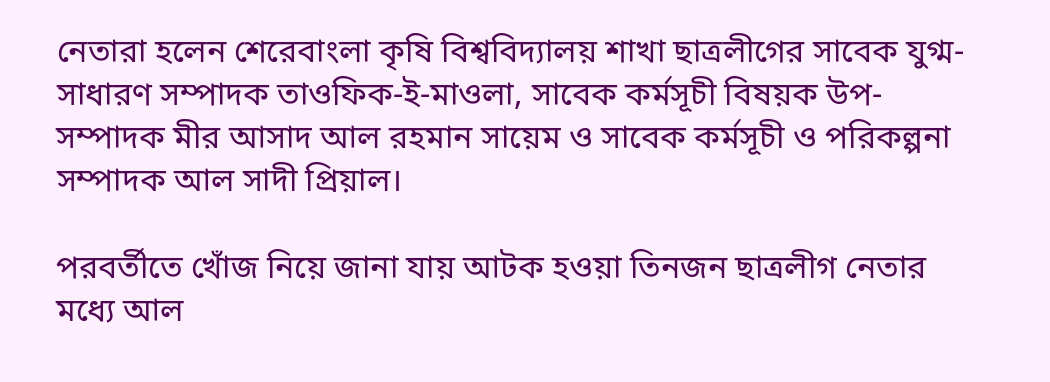নেতারা হলেন শেরেবাংলা কৃষি বিশ্ববিদ্যালয় শাখা ছাত্রলীগের সাবেক যুগ্ম-সাধারণ সম্পাদক তাওফিক-ই-মাওলা, সাবেক কর্মসূচী বিষয়ক উপ-সম্পাদক মীর আসাদ আল রহমান সায়েম ও সাবেক কর্মসূচী ও পরিকল্পনা সম্পাদক আল সাদী প্রিয়াল।

পরবর্তীতে খোঁজ নিয়ে জানা যায় আটক হওয়া তিনজন ছাত্রলীগ নেতার মধ্যে আল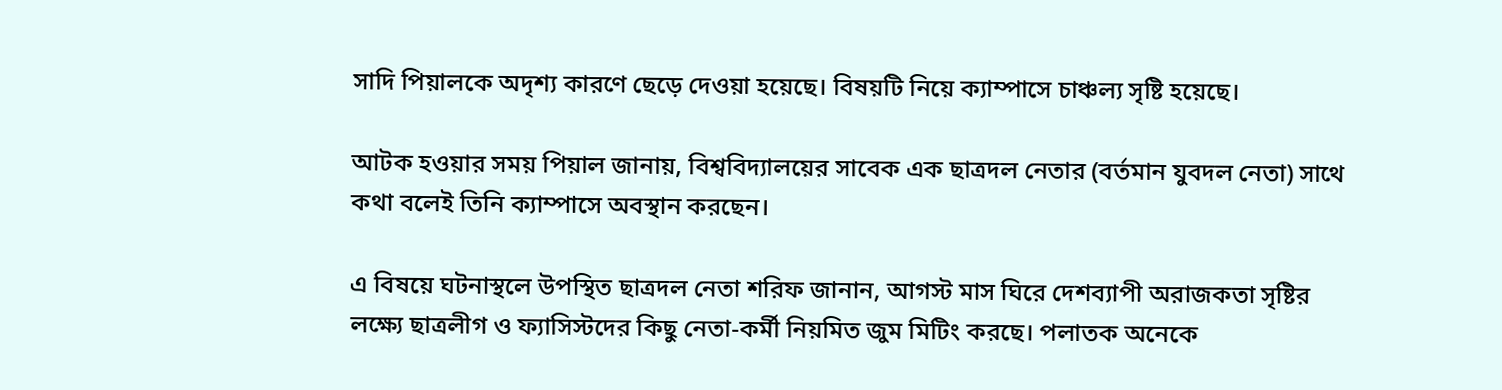সাদি পিয়ালকে অদৃশ্য কারণে ছেড়ে দেওয়া হয়েছে। বিষয়টি নিয়ে ক্যাম্পাসে চাঞ্চল্য সৃষ্টি হয়েছে।

আটক হওয়ার সময় পিয়াল জানায়, বিশ্ববিদ্যালয়ের সাবেক এক ছাত্রদল নেতার (বর্তমান যুবদল নেতা) সাথে কথা বলেই তিনি ক্যাম্পাসে অবস্থান করছেন।

এ বিষয়ে ঘটনাস্থলে উপস্থিত ছাত্রদল নেতা শরিফ জানান, আগস্ট মাস ঘিরে দেশব্যাপী অরাজকতা সৃষ্টির লক্ষ্যে ছাত্রলীগ ও ফ্যাসিস্টদের কিছু নেতা-কর্মী নিয়মিত জুম মিটিং করছে। পলাতক অনেকে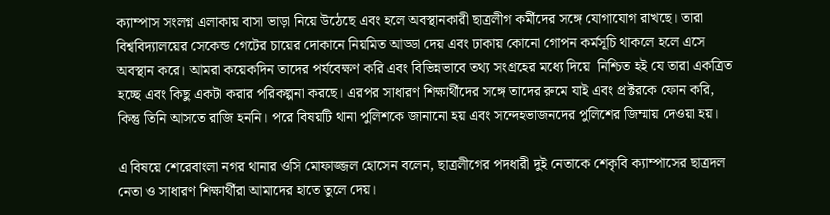ক্যাম্পাস সংলগ্ন এলাকায় বাসা ভাড়া নিয়ে উঠেছে এবং হলে অবস্থানকারী ছাত্রলীগ কর্মীদের সঙ্গে যোগাযোগ রাখছে। তারা বিশ্ববিদ্যালয়ের সেকেন্ড গেটের চায়ের দোকানে নিয়মিত আড্ডা দেয় এবং ঢাকায় কোনো গোপন কর্মসূচি থাকলে হলে এসে অবস্থান করে। আমরা কয়েকদিন তাদের পর্যবেক্ষণ করি এবং বিভিন্নভাবে তথ্য সংগ্রহের মধ্যে দিয়ে  নিশ্চিত হই যে তারা একত্রিত হচ্ছে এবং কিছু একটা করার পরিকল্পনা করছে। এরপর সাধারণ শিক্ষার্থীদের সঙ্গে তাদের রুমে যাই এবং প্রক্টরকে ফোন করি, কিন্তু তিনি আসতে রাজি হননি। পরে বিষয়টি থানা পুলিশকে জানানো হয় এবং সন্দেহভাজনদের পুলিশের জিম্মায় দেওয়া হয়।

এ বিষয়ে শেরেবাংলা নগর থানার ওসি মোফাজ্জল হোসেন বলেন, ছাত্রলীগের পদধারী দুই নেতাকে শেকৃবি ক্যাম্পাসের ছাত্রদল নেতা ও সাধারণ শিক্ষার্থীরা আমাদের হাতে তুলে দেয়।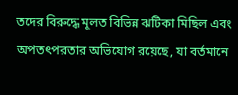তদের বিরুদ্ধে মূলত বিভিন্ন ঝটিকা মিছিল এবং অপতৎপরতার অভিযোগ রয়েছে, যা বর্তমানে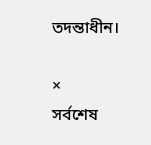তদন্তাধীন।

×
সর্বশেষ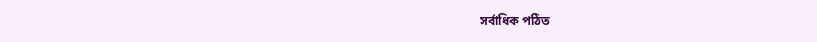সর্বাধিক পঠিত